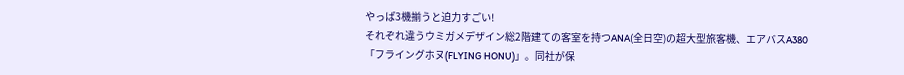やっぱ3機揃うと迫力すごい!
それぞれ違うウミガメデザイン総2階建ての客室を持つANA(全日空)の超大型旅客機、エアバスA380「フライングホヌ(FLYING HONU)」。同社が保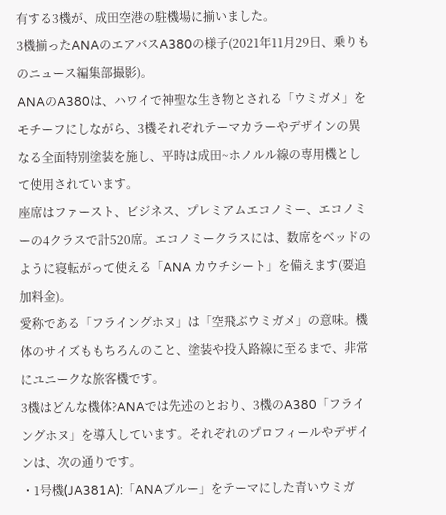有する3機が、成田空港の駐機場に揃いました。
3機揃ったANAのエアバスA380の様子(2021年11月29日、乗りものニュース編集部撮影)。
ANAのA380は、ハワイで神聖な生き物とされる「ウミガメ」をモチーフにしながら、3機それぞれテーマカラーやデザインの異なる全面特別塗装を施し、平時は成田~ホノルル線の専用機として使用されています。
座席はファースト、ビジネス、プレミアムエコノミー、エコノミーの4クラスで計520席。エコノミークラスには、数席をベッドのように寝転がって使える「ANA カウチシート」を備えます(要追加料金)。
愛称である「フライングホヌ」は「空飛ぶウミガメ」の意味。機体のサイズももちろんのこと、塗装や投入路線に至るまで、非常にユニークな旅客機です。
3機はどんな機体?ANAでは先述のとおり、3機のA380「フライングホヌ」を導入しています。それぞれのプロフィールやデザインは、次の通りです。
・1号機(JA381A):「ANAブルー」をテーマにした青いウミガ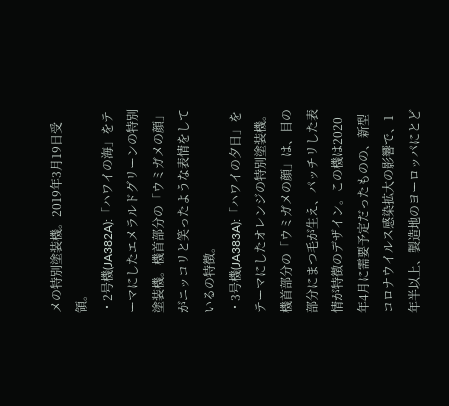メの特別塗装機。2019年3月19日受領。
・2号機(JA382A):「ハワイの海」をテーマにしたエメラルドグリーンの特別塗装機。機首部分の「ウミガメの顔」がニッコリと笑ったような表情をしているの特徴。
・3号機(JA383A):「ハワイの夕日」をテーマにしたオレンジの特別塗装機。機首部分の「ウミガメの顔」は、目の部分にまつ毛が生え、パッチリした表情が特徴のデザイン。この機は2020年4月に需要予定だったものの、新型コロナウイルス感染拡大の影響で、1年半以上、製造地のヨーロッパにとど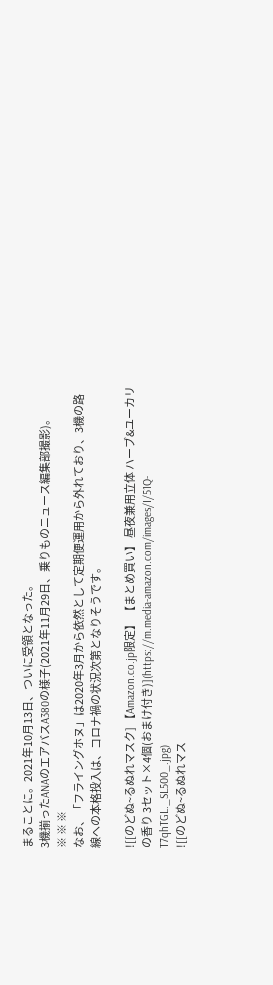まることに。2021年10月13日、ついに受領となった。
3機揃ったANAのエアバスA380の様子(2021年11月29日、乗りものニュース編集部撮影)。
※ ※ ※
なお、「フライングホヌ」は2020年3月から依然として定期便運用から外れており、3機の路線への本格投入は、コロナ禍の状況次第となりそうです。

![[のどぬ~るぬれマスク] 【Amazon.co.jp限定】 【まとめ買い】 昼夜兼用立体 ハーブ&ユーカリの香り 3セット×4個(おまけ付き)](https://m.media-amazon.com/images/I/51Q-T7qhTGL._SL500_.jpg)
![[のどぬ~るぬれマス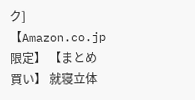ク] 【Amazon.co.jp限定】 【まとめ買い】 就寝立体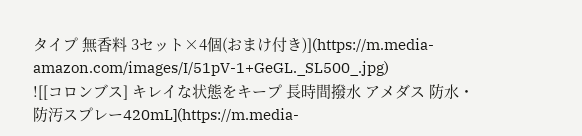タイプ 無香料 3セット×4個(おまけ付き)](https://m.media-amazon.com/images/I/51pV-1+GeGL._SL500_.jpg)
![[コロンブス] キレイな状態をキープ 長時間撥水 アメダス 防水・防汚スプレー420mL](https://m.media-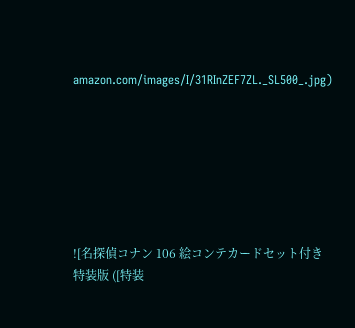amazon.com/images/I/31RInZEF7ZL._SL500_.jpg)







![名探偵コナン 106 絵コンテカードセット付き特装版 ([特装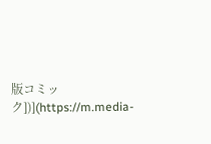版コミック])](https://m.media-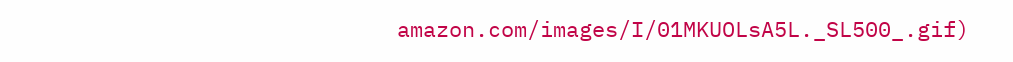amazon.com/images/I/01MKUOLsA5L._SL500_.gif)